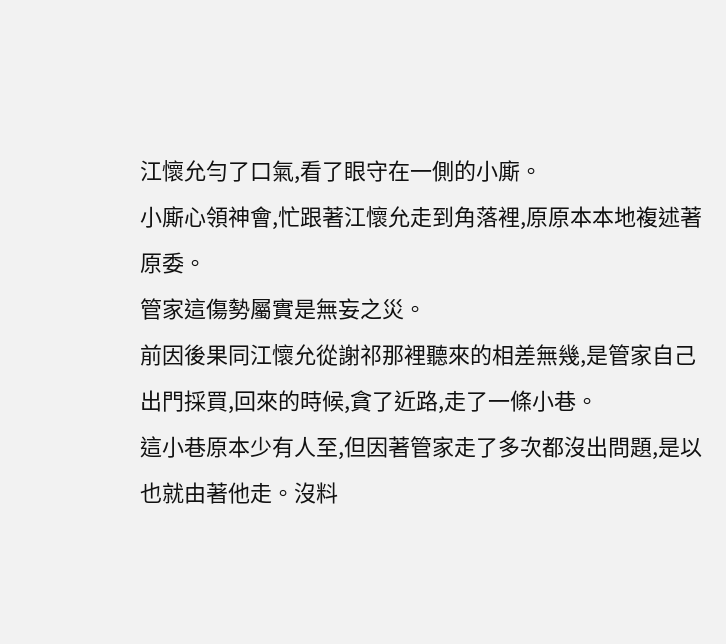江懷允勻了口氣,看了眼守在一側的小廝。
小廝心領神會,忙跟著江懷允走到角落裡,原原本本地複述著原委。
管家這傷勢屬實是無妄之災。
前因後果同江懷允從謝祁那裡聽來的相差無幾,是管家自己出門採買,回來的時候,貪了近路,走了一條小巷。
這小巷原本少有人至,但因著管家走了多次都沒出問題,是以也就由著他走。沒料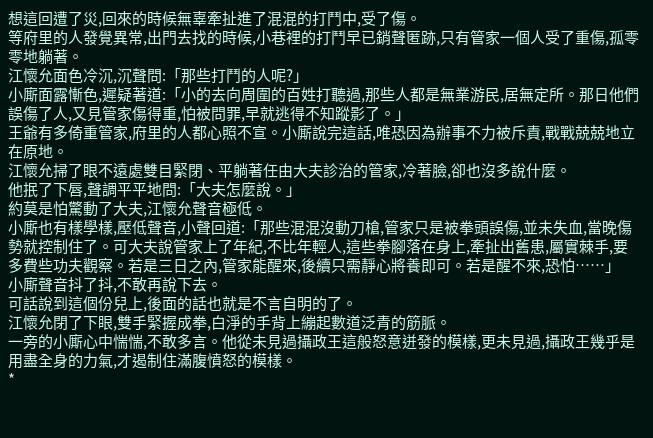想這回遭了災,回來的時候無辜牽扯進了混混的打鬥中,受了傷。
等府里的人發覺異常,出門去找的時候,小巷裡的打鬥早已銷聲匿跡,只有管家一個人受了重傷,孤零零地躺著。
江懷允面色冷沉,沉聲問:「那些打鬥的人呢?」
小廝面露慚色,遲疑著道:「小的去向周圍的百姓打聽過,那些人都是無業游民,居無定所。那日他們誤傷了人,又見管家傷得重,怕被問罪,早就逃得不知蹤影了。」
王爺有多倚重管家,府里的人都心照不宣。小廝說完這話,唯恐因為辦事不力被斥責,戰戰兢兢地立在原地。
江懷允掃了眼不遠處雙目緊閉、平躺著任由大夫診治的管家,冷著臉,卻也沒多說什麼。
他抿了下唇,聲調平平地問:「大夫怎麼說。」
約莫是怕驚動了大夫,江懷允聲音極低。
小廝也有樣學樣,壓低聲音,小聲回道:「那些混混沒動刀槍,管家只是被拳頭誤傷,並未失血,當晚傷勢就控制住了。可大夫說管家上了年紀,不比年輕人,這些拳腳落在身上,牽扯出舊患,屬實棘手,要多費些功夫觀察。若是三日之內,管家能醒來,後續只需靜心將養即可。若是醒不來,恐怕……」
小廝聲音抖了抖,不敢再說下去。
可話說到這個份兒上,後面的話也就是不言自明的了。
江懷允閉了下眼,雙手緊握成拳,白淨的手背上繃起數道泛青的筋脈。
一旁的小廝心中惴惴,不敢多言。他從未見過攝政王這般怒意迸發的模樣,更未見過,攝政王幾乎是用盡全身的力氣,才遏制住滿腹憤怒的模樣。
*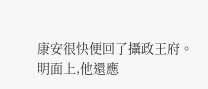康安很快便回了攝政王府。
明面上,他還應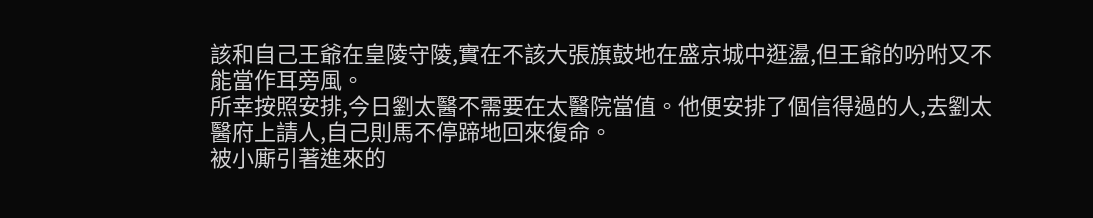該和自己王爺在皇陵守陵,實在不該大張旗鼓地在盛京城中逛盪,但王爺的吩咐又不能當作耳旁風。
所幸按照安排,今日劉太醫不需要在太醫院當值。他便安排了個信得過的人,去劉太醫府上請人,自己則馬不停蹄地回來復命。
被小廝引著進來的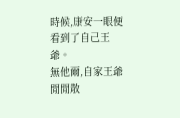時候,康安一眼便看到了自己王爺。
無他爾,自家王爺閒閒散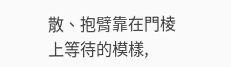散、抱臂靠在門棱上等待的模樣,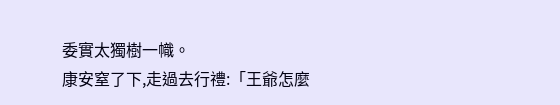委實太獨樹一幟。
康安窒了下,走過去行禮:「王爺怎麼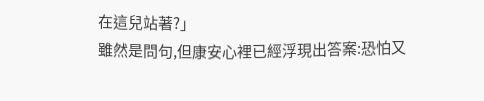在這兒站著?」
雖然是問句,但康安心裡已經浮現出答案:恐怕又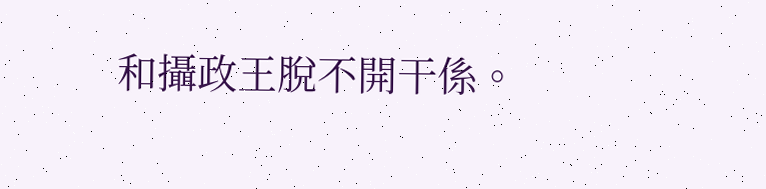和攝政王脫不開干係。